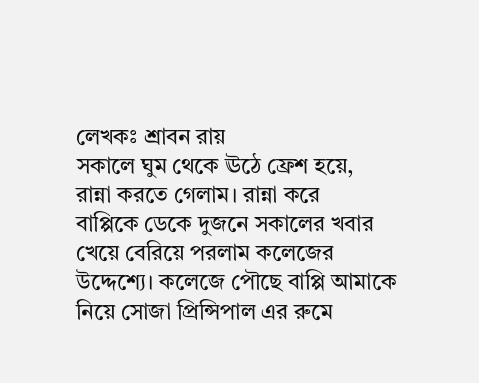লেখকঃ শ্রাবন রায়
সকালে ঘুম থেকে ঊঠে ফ্রেশ হয়ে,
রান্না করতে গেলাম। রান্না করে
বাপ্পিকে ডেকে দুজনে সকালের খবার
খেয়ে বেরিয়ে পরলাম কলেজের
উদ্দেশ্যে। কলেজে পৌছে বাপ্পি আমাকে
নিয়ে সোজা প্রিন্সিপাল এর রুমে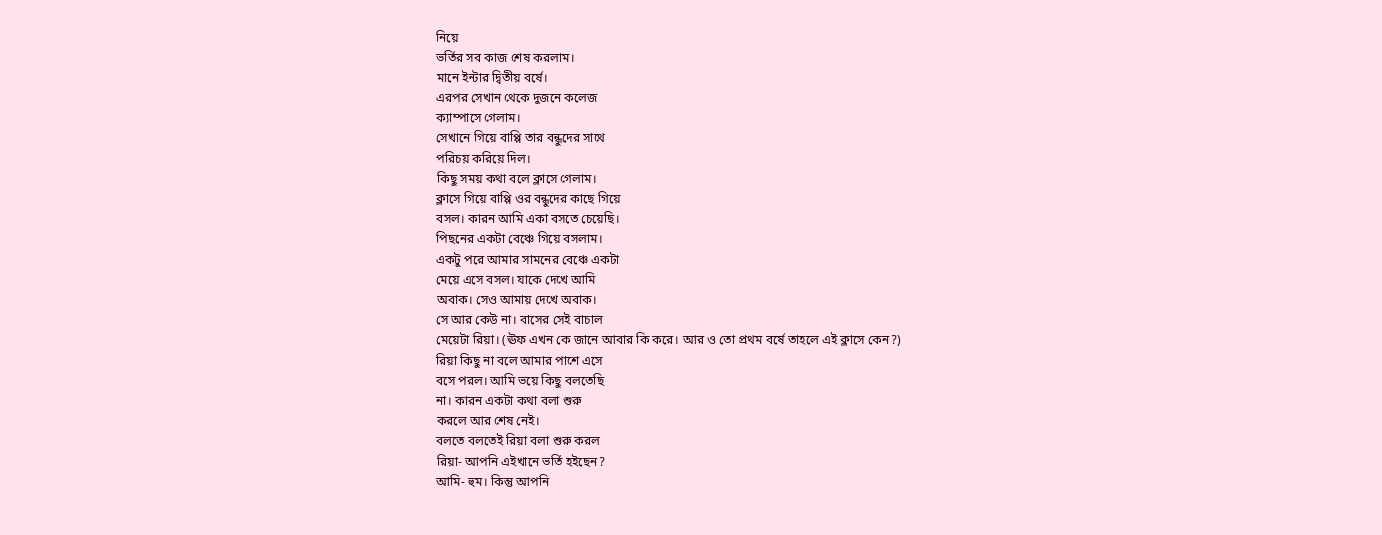নিয়ে
ভর্তির সব কাজ শেষ করলাম।
মানে ইন্টার দ্বিতীয় বর্ষে।
এরপর সেখান থেকে দুজনে কলেজ
ক্যাম্পাসে গেলাম।
সেখানে গিয়ে বাপ্পি তার বন্ধুদের সাথে
পরিচয় করিয়ে দিল।
কিছু সময় কথা বলে ক্লাসে গেলাম।
ক্লাসে গিয়ে বাপ্পি ওর বন্ধুদের কাছে গিয়ে
বসল। কারন আমি একা বসতে চেয়েছি।
পিছনের একটা বেঞ্চে গিয়ে বসলাম।
একটু পরে আমার সামনের বেঞ্চে একটা
মেয়ে এসে বসল। যাকে দেখে আমি
অবাক। সেও আমায় দেখে অবাক।
সে আর কেউ না। বাসের সেই বাচাল
মেয়েটা রিয়া। (ঊফ এখন কে জানে আবার কি করে। আর ও তো প্রথম বর্ষে তাহলে এই ক্লাসে কেন?)
রিয়া কিছু না বলে আমার পাশে এসে
বসে পরল। আমি ভয়ে কিছু বলতেছি
না। কারন একটা কথা বলা শুরু
করলে আর শেষ নেই।
বলতে বলতেই রিয়া বলা শুরু করল
রিয়া- আপনি এইখানে ভর্তি হইছেন?
আমি- হুম। কিন্তু আপনি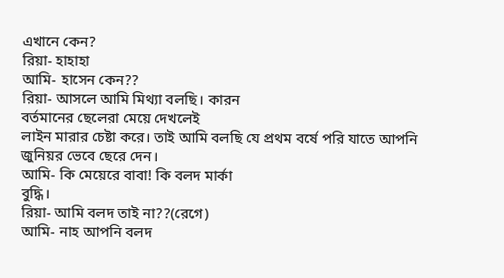এখানে কেন?
রিয়া- হাহাহা
আমি- হাসেন কেন??
রিয়া- আসলে আমি মিথ্যা বলছি। কারন
বর্তমানের ছেলেরা মেয়ে দেখলেই
লাইন মারার চেষ্টা করে। তাই আমি বলছি যে প্রথম বর্ষে পরি যাতে আপনি
জুনিয়র ভেবে ছেরে দেন।
আমি- কি মেয়েরে বাবা! কি বলদ মার্কা
বুদ্ধি।
রিয়া- আমি বলদ তাই না??(রেগে)
আমি- নাহ আপনি বলদ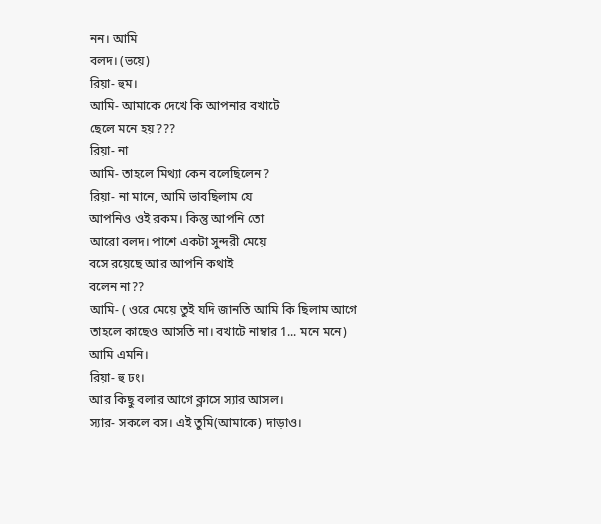নন। আমি
বলদ। (ভয়ে)
রিয়া- হুম।
আমি- আমাকে দেখে কি আপনার বখাটে
ছেলে মনে হয়???
রিয়া- না
আমি- তাহলে মিথ্যা কেন বলেছিলেন?
রিয়া- না মানে, আমি ভাবছিলাম যে
আপনিও ওই রকম। কিন্তু আপনি তো
আরো বলদ। পাশে একটা সুন্দরী মেয়ে
বসে রয়েছে আর আপনি কথাই
বলেন না??
আমি- ( ওরে মেয়ে তুই যদি জানতি আমি কি ছিলাম আগে তাহলে কাছেও আসতি না। বখাটে নাম্বার 1... মনে মনে) আমি এমনি।
রিয়া- হু ঢং।
আর কিছু বলার আগে ক্লাসে স্যার আসল।
স্যার- সকলে বস। এই তুমি(আমাকে) দাড়াও।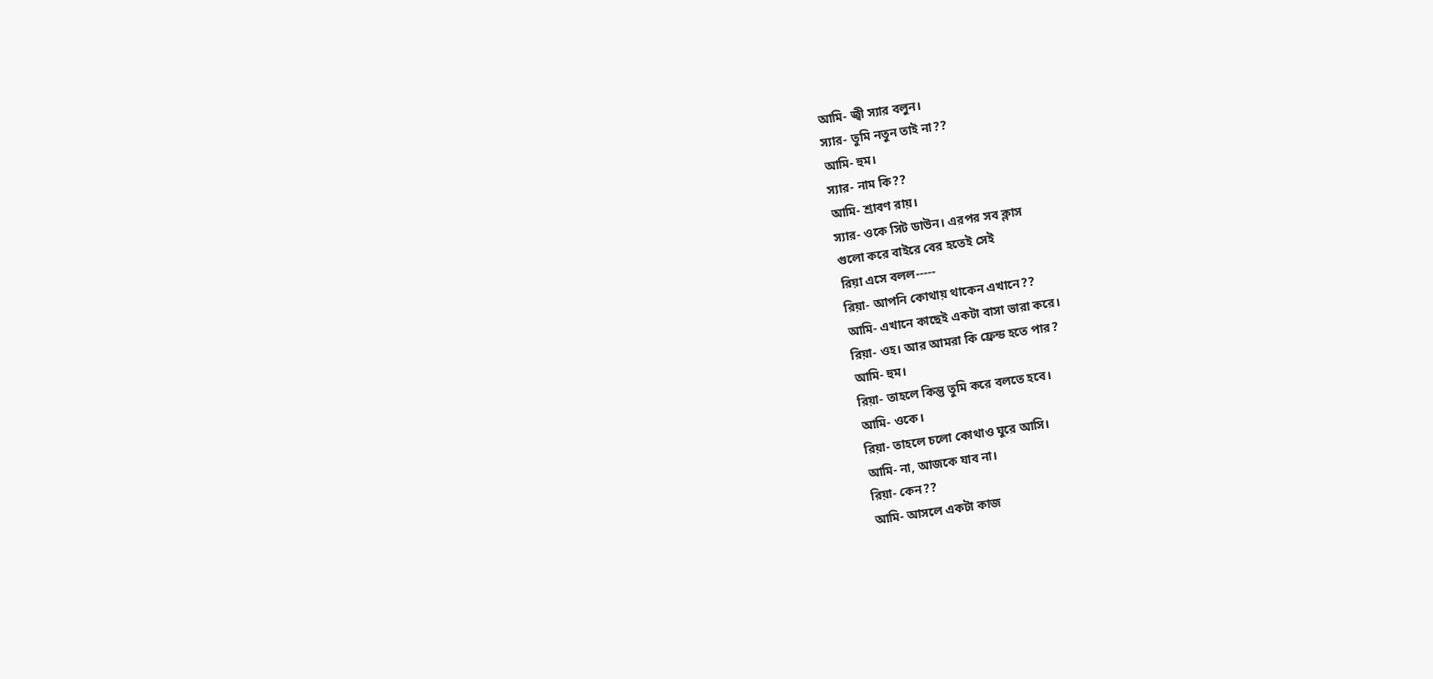আমি- জ্বী স্যার বলুন।
স্যার- তুমি নতুন তাই না??
আমি- হুম।
স্যার- নাম কি??
আমি- শ্রাবণ রায়।
স্যার- ওকে সিট ডাউন। এরপর সব ক্লাস
গুলো করে বাইরে বের হতেই সেই
রিয়া এসে বলল-----
রিয়া- আপনি কোথায় থাকেন এখানে??
আমি- এখানে কাছেই একটা বাসা ভারা করে।
রিয়া- ওহ। আর আমরা কি ফ্রেন্ড হতে পার?
আমি- হুম।
রিয়া- তাহলে কিন্তু তুমি করে বলতে হবে।
আমি- ওকে।
রিয়া- তাহলে চলো কোথাও ঘুরে আসি।
আমি- না, আজকে যাব না।
রিয়া- কেন??
আমি- আসলে একটা কাজ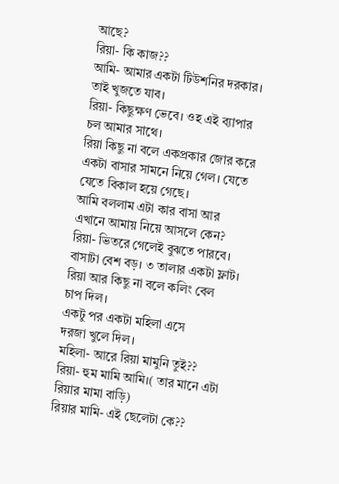আছে?
রিয়া- কি কাজ??
আমি- আমার একটা টিউশনির দরকার। তাই খুজতে যাব।
রিয়া- কিছুক্ষণ ভেবে। ওহ এই ব্যাপার
চল আমার সাথে।
রিয়া কিছু না বলে একপ্রকার জোর করে একটা বাসার সামনে নিয়ে গেল। যেতে যেতে বিকাল হয়ে গেছে।
আমি বললাম এটা কার বাসা আর
এখানে আমায় নিয়ে আসলে কেন?
রিয়া- ভিতরে গেলেই বুঝতে পারবে।
বাসাটা বেশ বড়। ৩ তালার একটা ফ্লাট।
রিয়া আর কিছু না বলে কলিং বেল
চাপ দিল।
একটু পর একটা মহিলা এসে
দরজা খুলে দিল।
মহিলা- আরে রিয়া মামুনি তুই??
রিয়া- হুম মামি আমি।( তার মানে এটা রিয়ার মামা বাড়ি)
রিয়ার মামি- এই ছেলেটা কে??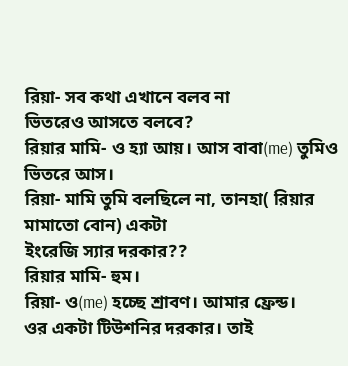রিয়া- সব কথা এখানে বলব না
ভিতরেও আসতে বলবে?
রিয়ার মামি- ও হ্যা আয়। আস বাবা(me) তুমিও ভিতরে আস।
রিয়া- মামি তুমি বলছিলে না, তানহা( রিয়ার মামাতো বোন) একটা
ইংরেজি স্যার দরকার??
রিয়ার মামি- হুম।
রিয়া- ও(me) হচ্ছে শ্রাবণ। আমার ফ্রেন্ড।
ওর একটা টিউশনির দরকার। তাই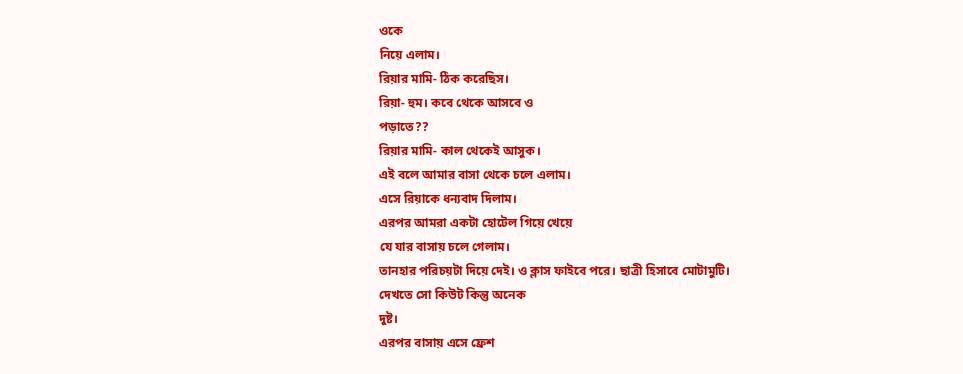ওকে
নিয়ে এলাম।
রিয়ার মামি- ঠিক করেছিস।
রিয়া- হুম। কবে থেকে আসবে ও
পড়াতে??
রিয়ার মামি- কাল থেকেই আসুক।
এই বলে আমার বাসা থেকে চলে এলাম।
এসে রিয়াকে ধন্যবাদ দিলাম।
এরপর আমরা একটা হোটেল গিয়ে খেয়ে
যে যার বাসায় চলে গেলাম।
তানহার পরিচয়টা দিয়ে দেই। ও ক্লাস ফাইবে পরে। ছাত্রী হিসাবে মোটামুটি।
দেখতে সো কিউট কিন্তু অনেক
দুষ্ট।
এরপর বাসায় এসে ফ্রেশ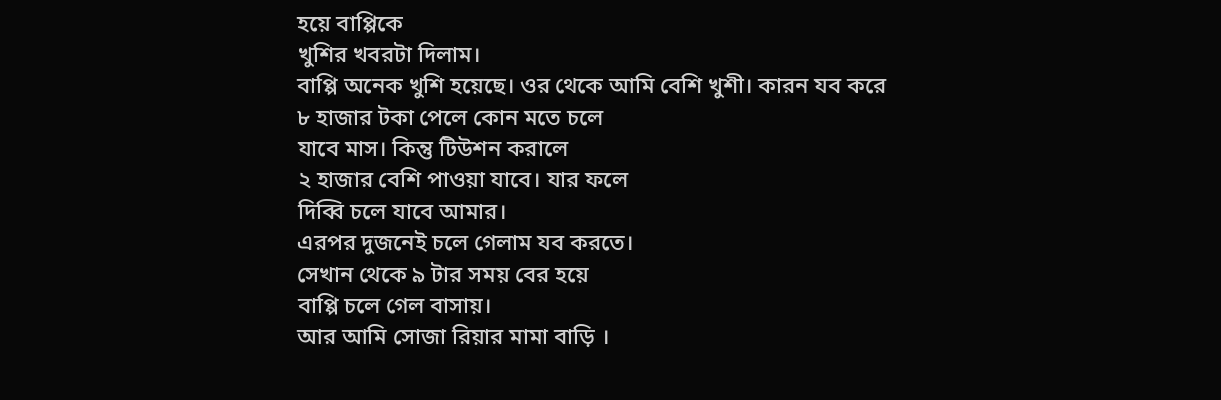হয়ে বাপ্পিকে
খুশির খবরটা দিলাম।
বাপ্পি অনেক খুশি হয়েছে। ওর থেকে আমি বেশি খুশী। কারন যব করে
৮ হাজার টকা পেলে কোন মতে চলে
যাবে মাস। কিন্তু টিউশন করালে
২ হাজার বেশি পাওয়া যাবে। যার ফলে
দিব্বি চলে যাবে আমার।
এরপর দুজনেই চলে গেলাম যব করতে।
সেখান থেকে ৯ টার সময় বের হয়ে
বাপ্পি চলে গেল বাসায়।
আর আমি সোজা রিয়ার মামা বাড়ি ।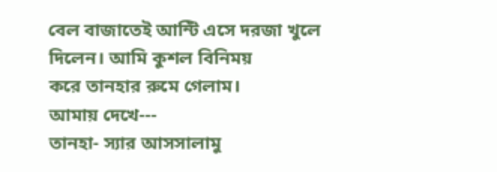বেল বাজাতেই আন্টি এসে দরজা খুলে
দিলেন। আমি কুশল বিনিময়
করে তানহার রুমে গেলাম।
আমায় দেখে---
তানহা- স্যার আসসালামু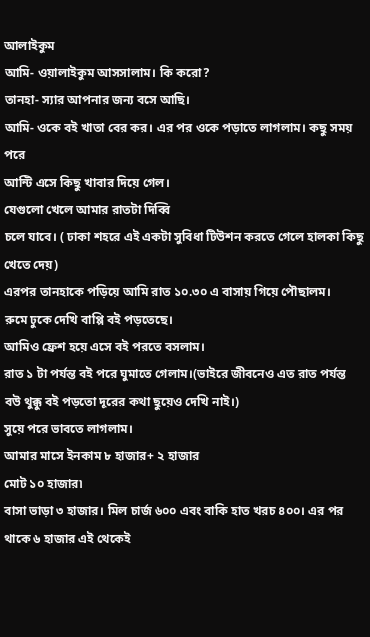আলাইকুম
আমি- ওয়ালাইকুম আসসালাম। কি করো?
তানহা- স্যার আপনার জন্য বসে আছি।
আমি- ওকে বই খাতা বের কর। এর পর ওকে পড়াতে লাগলাম। কছু সময় পরে
আন্টি এসে কিছু খাবার দিয়ে গেল।
যেগুলো খেলে আমার রাতটা দিব্বি
চলে যাবে। ( ঢাকা শহরে এই একটা সুবিধা টিউশন করতে গেলে হালকা কিছু খেতে দেয়)
এরপর তানহাকে পড়িয়ে আমি রাত ১০.৩০ এ বাসায় গিয়ে পৌছালম।
রুমে ঢুকে দেখি বাপ্পি বই পড়তেছে।
আমিও ফ্রেশ হয়ে এসে বই পরতে বসলাম।
রাত ১ টা পর্যন্ত বই পরে ঘুমাতে গেলাম।(ভাইরে জীবনেও এত রাত পর্যন্ত বউ থুক্কু বই পড়তো দূরের কথা ছুয়েও দেখি নাই।)
সুয়ে পরে ভাবতে লাগলাম।
আমার মাসে ইনকাম ৮ হাজার+ ২ হাজার
মোট ১০ হাজার৷
বাসা ভাড়া ৩ হাজার। মিল চার্জ ৬০০ এবং বাকি হাত খরচ ৪০০। এর পর থাকে ৬ হাজার এই থেকেই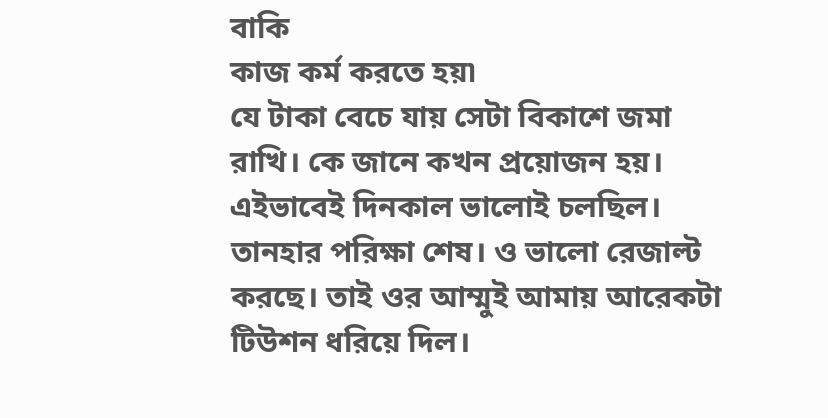বাকি
কাজ কর্ম করতে হয়৷
যে টাকা বেচে যায় সেটা বিকাশে জমা
রাখি। কে জানে কখন প্রয়োজন হয়।
এইভাবেই দিনকাল ভালোই চলছিল।
তানহার পরিক্ষা শেষ। ও ভালো রেজাল্ট করছে। তাই ওর আম্মুই আমায় আরেকটা টিউশন ধরিয়ে দিল।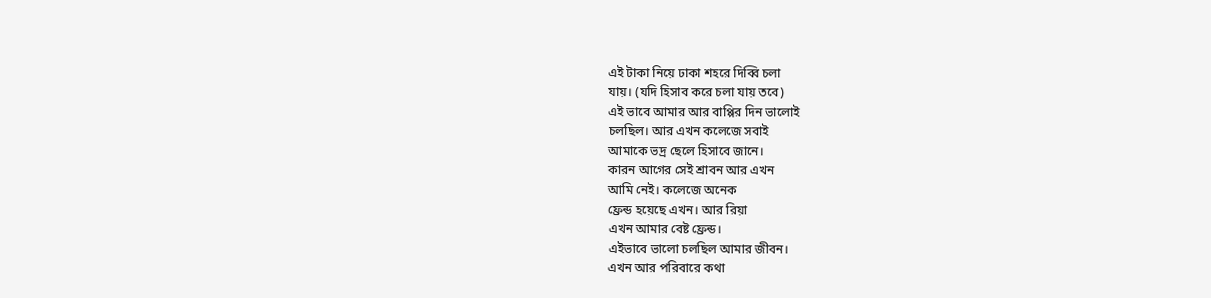এই টাকা নিয়ে ঢাকা শহরে দিব্বি চলা
যায়। (যদি হিসাব করে চলা যায় তবে)
এই ভাবে আমার আর বাপ্পির দিন ভালোই
চলছিল। আর এখন কলেজে সবাই
আমাকে ভদ্র ছেলে হিসাবে জানে।
কারন আগের সেই শ্রাবন আর এখন
আমি নেই। কলেজে অনেক
ফ্রেন্ড হয়েছে এখন। আর রিয়া
এখন আমার বেষ্ট ফ্রেন্ড।
এইভাবে ভালো চলছিল আমার জীবন।
এখন আর পরিবারে কথা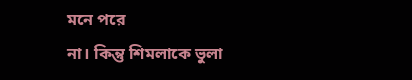মনে পরে
না। কিন্তু শিমলাকে ভুলা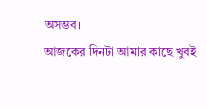অসম্ভব।
আজকের দিনটা আমার কাছে খুবই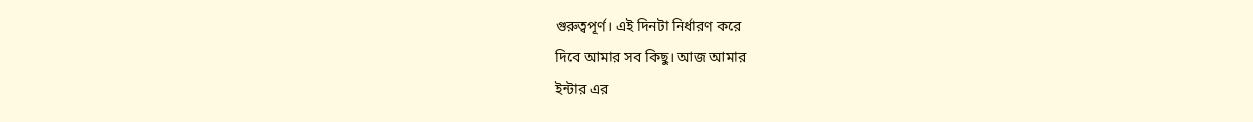গুরুত্বপূর্ণ। এই দিনটা নির্ধারণ করে
দিবে আমার সব কিছু। আজ আমার
ইন্টার এর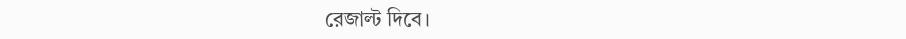রেজাল্ট দিবে।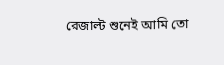রেজাল্ট শুনেই আমি তো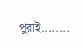পুরাই........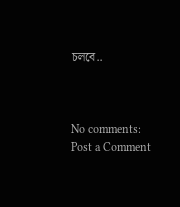চলবে..



No comments:
Post a Comment